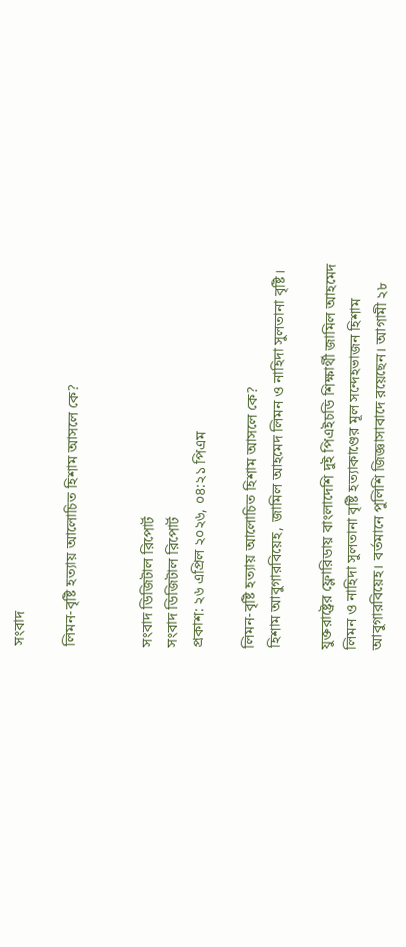সংবাদ

লিমন-বৃষ্টি হত্যায় আলোচিত হিশাম আসলে কে?


সংবাদ ডিজিটাল রিপোর্ট
সংবাদ ডিজিটাল রিপোর্ট
প্রকাশ: ২৬ এপ্রিল ২০২৬, ০৪:২১ পিএম

লিমন-বৃষ্টি হত্যায় আলোচিত হিশাম আসলে কে?
হিশাম আবুগারবিয়েহ, জামিল আহমেদ লিমন ও নাহিদা সুলতানা বৃষ্টি।

যুক্তরাষ্ট্রের ফ্লোরিডায় বাংলাদেশি দুই পিএইচডি শিক্ষার্থী জামিল আহমেদ লিমন ও নাহিদা সুলতানা বৃষ্টি হত্যাকাণ্ডের মূল সন্দেহভাজন হিশাম আবুগারবিয়েহ। বর্তমানে পুলিশি জিজ্ঞাসাবাদে রয়েছেন। আগামী ২৮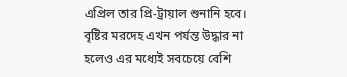এপ্রিল তার প্রি-ট্রায়াল শুনানি হবে। বৃষ্টির মরদেহ এখন পর্যন্ত উদ্ধার না হলেও এর মধ্যেই সবচেয়ে বেশি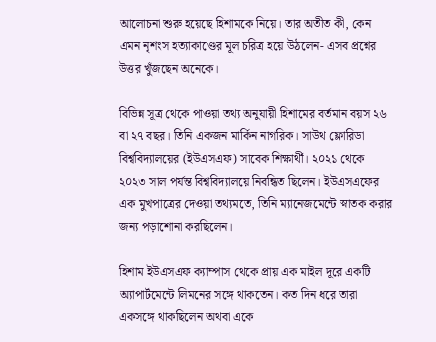আলোচনা শুরু হয়েছে হিশামকে নিয়ে। তার অতীত কী, কেন এমন নৃশংস হত্যাকাণ্ডের মূল চরিত্র হয়ে উঠলেন- এসব প্রশ্নের উত্তর খুঁজছেন অনেকে।

বিভিন্ন সূত্র থেকে পাওয়া তথ্য অনুযায়ী হিশামের বর্তমান বয়স ২৬ বা ২৭ বছর। তিনি একজন মার্কিন নাগরিক। সাউথ ফ্লোরিডা বিশ্ববিদ্যালয়ের (ইউএসএফ) সাবেক শিক্ষার্থী। ২০২১ থেকে ২০২৩ সাল পর্যন্ত বিশ্ববিদ্যালয়ে নিবন্ধিত ছিলেন। ইউএসএফের এক মুখপাত্রের দেওয়া তথ্যমতে, তিনি ম্যানেজমেন্টে স্নাতক করার জন্য পড়াশোনা করছিলেন।

হিশাম ইউএসএফ ক্যাম্পাস থেকে প্রায় এক মাইল দূরে একটি অ্যাপার্টমেন্টে লিমনের সঙ্গে থাকতেন। কত দিন ধরে তারা একসঙ্গে থাকছিলেন অথবা একে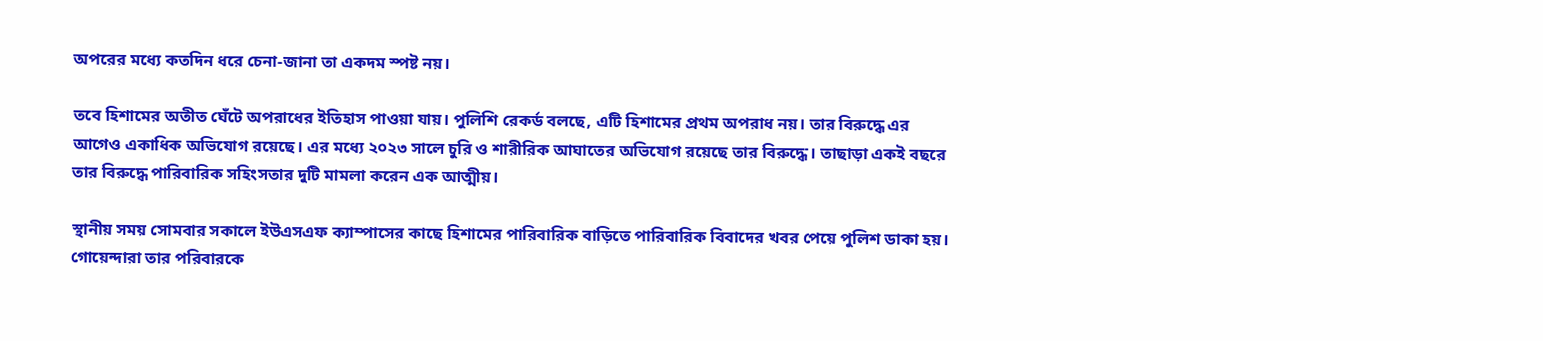অপরের মধ্যে কতদিন ধরে চেনা-জানা তা একদম স্পষ্ট নয়।

তবে হিশামের অতীত ঘেঁটে অপরাধের ইতিহাস পাওয়া যায়। পুলিশি রেকর্ড বলছে, এটি হিশামের প্রথম অপরাধ নয়। তার বিরুদ্ধে এর আগেও একাধিক অভিযোগ রয়েছে। এর মধ্যে ২০২৩ সালে চুরি ও শারীরিক আঘাতের অভিযোগ রয়েছে তার বিরুদ্ধে। তাছাড়া একই বছরে তার বিরুদ্ধে পারিবারিক সহিংসতার দুটি মামলা করেন এক আত্মীয়।

স্থানীয় সময় সোমবার সকালে ইউএসএফ ক্যাম্পাসের কাছে হিশামের পারিবারিক বাড়িতে পারিবারিক বিবাদের খবর পেয়ে পুলিশ ডাকা হয়। গোয়েন্দারা তার পরিবারকে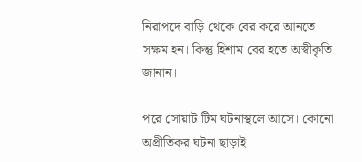নিরাপদে বাড়ি থেকে বের করে আনতে সক্ষম হন। কিন্তু হিশাম বের হতে অস্বীকৃতি জানান।

পরে সোয়াট টিম ঘটনাস্থলে আসে। কোনো অপ্রীতিকর ঘটনা ছাড়াই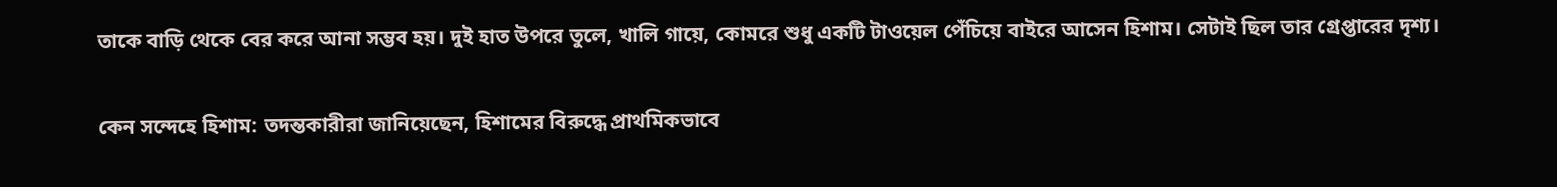তাকে বাড়ি থেকে বের করে আনা সম্ভব হয়। দুই হাত উপরে তুলে, খালি গায়ে, কোমরে শুধু একটি টাওয়েল পেঁচিয়ে বাইরে আসেন হিশাম। সেটাই ছিল তার গ্রেপ্তারের দৃশ্য।

কেন সন্দেহে হিশাম: তদন্তকারীরা জানিয়েছেন, হিশামের বিরুদ্ধে প্রাথমিকভাবে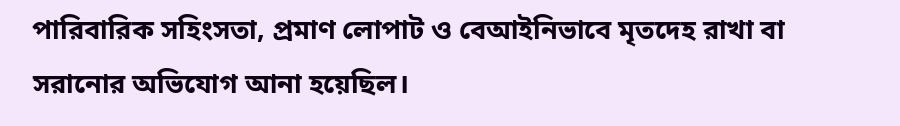পারিবারিক সহিংসতা, প্রমাণ লোপাট ও বেআইনিভাবে মৃতদেহ রাখা বা সরানোর অভিযোগ আনা হয়েছিল।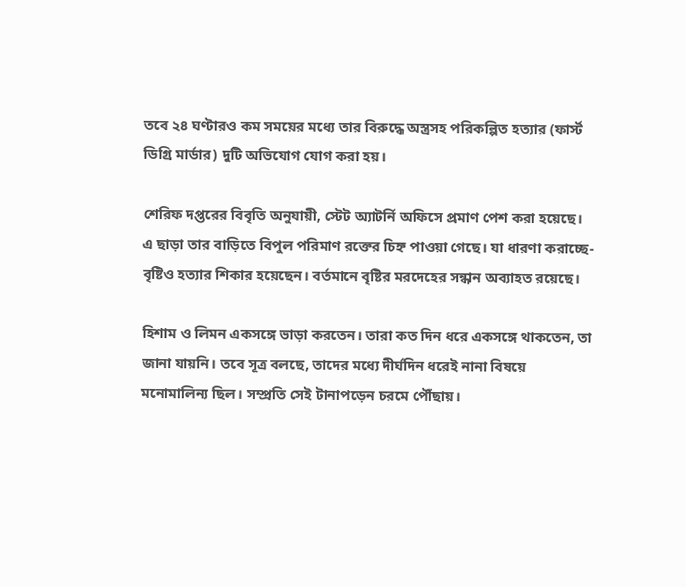তবে ২৪ ঘণ্টারও কম সময়ের মধ্যে তার বিরুদ্ধে অস্ত্রসহ পরিকল্পিত হত্যার (ফার্স্ট ডিগ্রি মার্ডার) দুটি অভিযোগ যোগ করা হয়।

শেরিফ দপ্তরের বিবৃতি অনুযায়ী, স্টেট অ্যাটর্নি অফিসে প্রমাণ পেশ করা হয়েছে। এ ছাড়া তার বাড়িতে বিপুল পরিমাণ রক্তের চিহ্ন পাওয়া গেছে। যা ধারণা করাচ্ছে- বৃষ্টিও হত্যার শিকার হয়েছেন। বর্তমানে বৃষ্টির মরদেহের সন্ধান অব্যাহত রয়েছে।

হিশাম ও লিমন একসঙ্গে ভাড়া করতেন। তারা কত দিন ধরে একসঙ্গে থাকতেন, তা জানা যায়নি। তবে সূত্র বলছে, তাদের মধ্যে দীর্ঘদিন ধরেই নানা বিষয়ে মনোমালিন্য ছিল। সম্প্রতি সেই টানাপড়েন চরমে পৌঁছায়।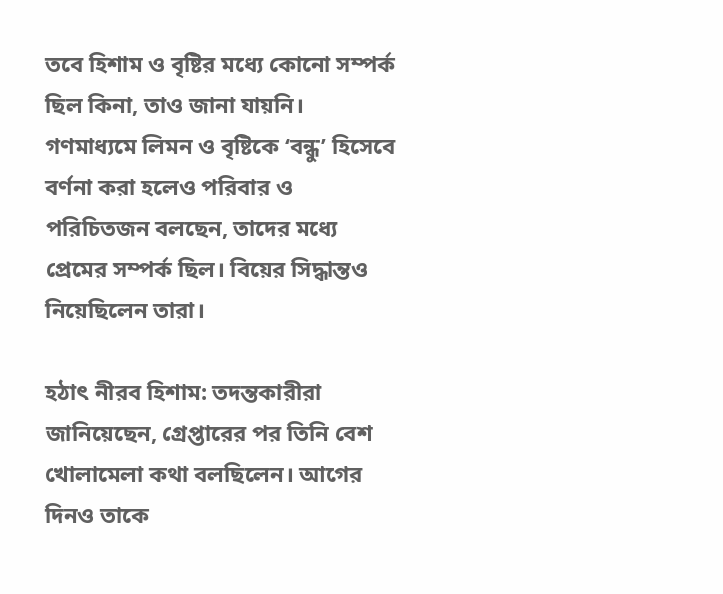তবে হিশাম ও বৃষ্টির মধ্যে কোনো সম্পর্ক ছিল কিনা, তাও জানা যায়নি। গণমাধ্যমে লিমন ও বৃষ্টিকে ‘বন্ধু’ হিসেবে বর্ণনা করা হলেও পরিবার ও পরিচিতজন বলছেন, তাদের মধ্যে প্রেমের সম্পর্ক ছিল। বিয়ের সিদ্ধান্তও নিয়েছিলেন তারা।

হঠাৎ নীরব হিশাম: তদন্তকারীরা জানিয়েছেন, গ্রেপ্তারের পর তিনি বেশ খোলামেলা কথা বলছিলেন। আগের দিনও তাকে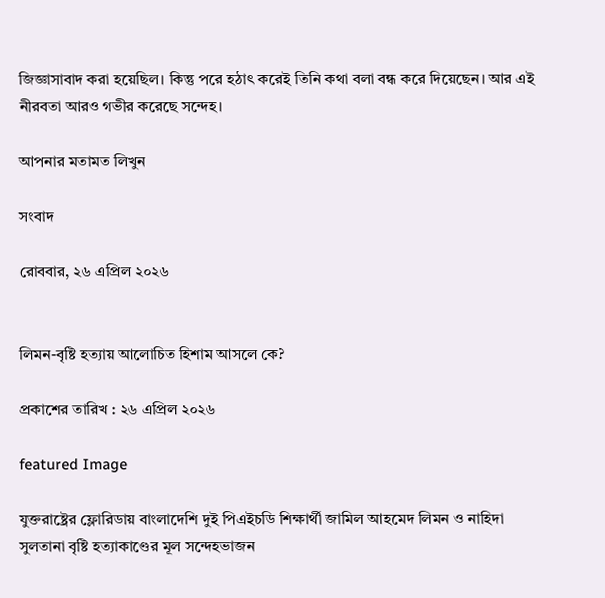জিজ্ঞাসাবাদ করা হয়েছিল। কিন্তু পরে হঠাৎ করেই তিনি কথা বলা বন্ধ করে দিয়েছেন। আর এই নীরবতা আরও গভীর করেছে সন্দেহ।

আপনার মতামত লিখুন

সংবাদ

রোববার, ২৬ এপ্রিল ২০২৬


লিমন-বৃষ্টি হত্যায় আলোচিত হিশাম আসলে কে?

প্রকাশের তারিখ : ২৬ এপ্রিল ২০২৬

featured Image

যুক্তরাষ্ট্রের ফ্লোরিডায় বাংলাদেশি দুই পিএইচডি শিক্ষার্থী জামিল আহমেদ লিমন ও নাহিদা সুলতানা বৃষ্টি হত্যাকাণ্ডের মূল সন্দেহভাজন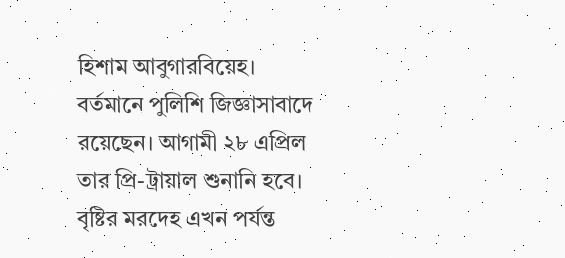হিশাম আবুগারবিয়েহ। বর্তমানে পুলিশি জিজ্ঞাসাবাদে রয়েছেন। আগামী ২৮ এপ্রিল তার প্রি-ট্রায়াল শুনানি হবে। বৃষ্টির মরদেহ এখন পর্যন্ত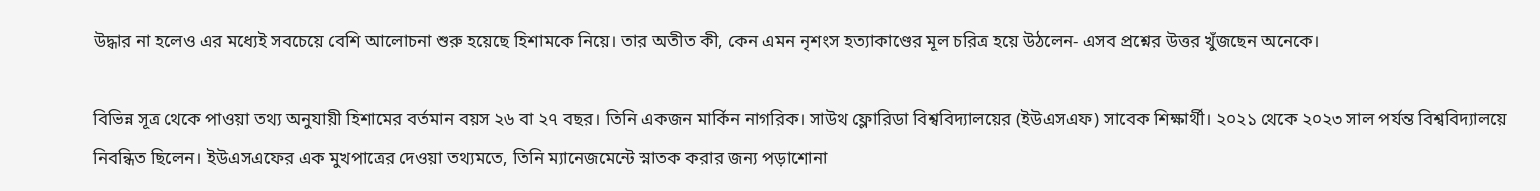উদ্ধার না হলেও এর মধ্যেই সবচেয়ে বেশি আলোচনা শুরু হয়েছে হিশামকে নিয়ে। তার অতীত কী, কেন এমন নৃশংস হত্যাকাণ্ডের মূল চরিত্র হয়ে উঠলেন- এসব প্রশ্নের উত্তর খুঁজছেন অনেকে।

বিভিন্ন সূত্র থেকে পাওয়া তথ্য অনুযায়ী হিশামের বর্তমান বয়স ২৬ বা ২৭ বছর। তিনি একজন মার্কিন নাগরিক। সাউথ ফ্লোরিডা বিশ্ববিদ্যালয়ের (ইউএসএফ) সাবেক শিক্ষার্থী। ২০২১ থেকে ২০২৩ সাল পর্যন্ত বিশ্ববিদ্যালয়ে নিবন্ধিত ছিলেন। ইউএসএফের এক মুখপাত্রের দেওয়া তথ্যমতে, তিনি ম্যানেজমেন্টে স্নাতক করার জন্য পড়াশোনা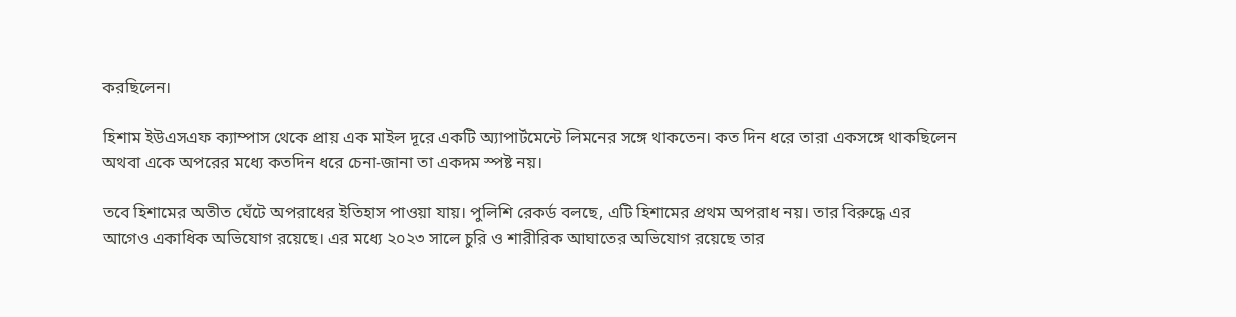করছিলেন।

হিশাম ইউএসএফ ক্যাম্পাস থেকে প্রায় এক মাইল দূরে একটি অ্যাপার্টমেন্টে লিমনের সঙ্গে থাকতেন। কত দিন ধরে তারা একসঙ্গে থাকছিলেন অথবা একে অপরের মধ্যে কতদিন ধরে চেনা-জানা তা একদম স্পষ্ট নয়।

তবে হিশামের অতীত ঘেঁটে অপরাধের ইতিহাস পাওয়া যায়। পুলিশি রেকর্ড বলছে, এটি হিশামের প্রথম অপরাধ নয়। তার বিরুদ্ধে এর আগেও একাধিক অভিযোগ রয়েছে। এর মধ্যে ২০২৩ সালে চুরি ও শারীরিক আঘাতের অভিযোগ রয়েছে তার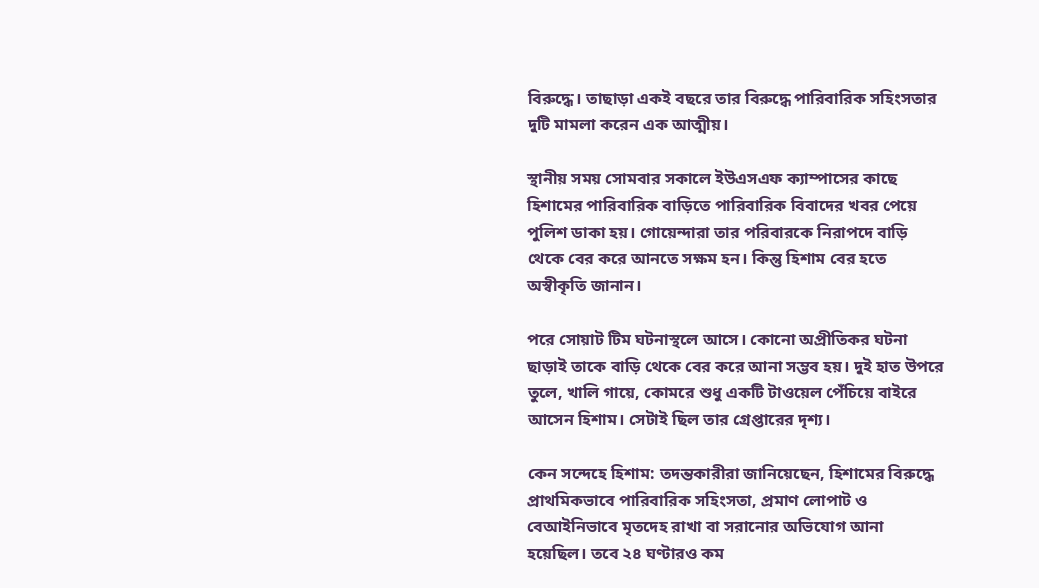বিরুদ্ধে। তাছাড়া একই বছরে তার বিরুদ্ধে পারিবারিক সহিংসতার দুটি মামলা করেন এক আত্মীয়।

স্থানীয় সময় সোমবার সকালে ইউএসএফ ক্যাম্পাসের কাছে হিশামের পারিবারিক বাড়িতে পারিবারিক বিবাদের খবর পেয়ে পুলিশ ডাকা হয়। গোয়েন্দারা তার পরিবারকে নিরাপদে বাড়ি থেকে বের করে আনতে সক্ষম হন। কিন্তু হিশাম বের হতে অস্বীকৃতি জানান।

পরে সোয়াট টিম ঘটনাস্থলে আসে। কোনো অপ্রীতিকর ঘটনা ছাড়াই তাকে বাড়ি থেকে বের করে আনা সম্ভব হয়। দুই হাত উপরে তুলে, খালি গায়ে, কোমরে শুধু একটি টাওয়েল পেঁচিয়ে বাইরে আসেন হিশাম। সেটাই ছিল তার গ্রেপ্তারের দৃশ্য।

কেন সন্দেহে হিশাম: তদন্তকারীরা জানিয়েছেন, হিশামের বিরুদ্ধে প্রাথমিকভাবে পারিবারিক সহিংসতা, প্রমাণ লোপাট ও বেআইনিভাবে মৃতদেহ রাখা বা সরানোর অভিযোগ আনা হয়েছিল। তবে ২৪ ঘণ্টারও কম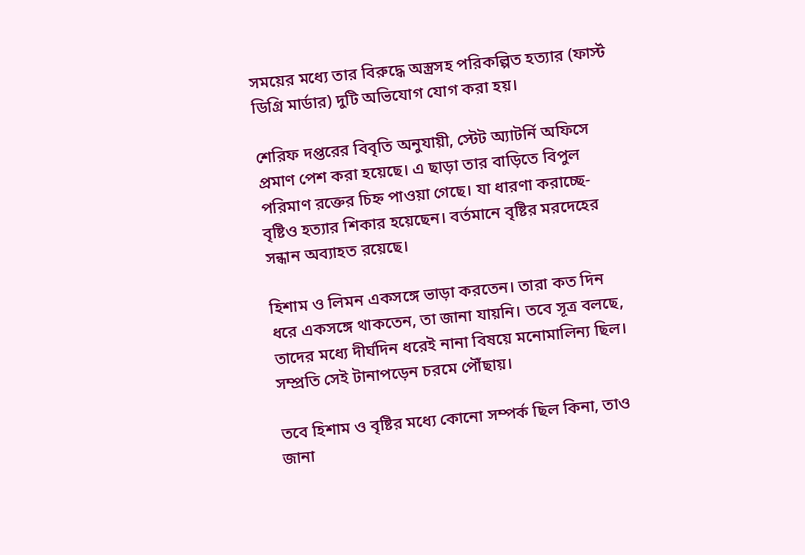সময়ের মধ্যে তার বিরুদ্ধে অস্ত্রসহ পরিকল্পিত হত্যার (ফার্স্ট ডিগ্রি মার্ডার) দুটি অভিযোগ যোগ করা হয়।

শেরিফ দপ্তরের বিবৃতি অনুযায়ী, স্টেট অ্যাটর্নি অফিসে প্রমাণ পেশ করা হয়েছে। এ ছাড়া তার বাড়িতে বিপুল পরিমাণ রক্তের চিহ্ন পাওয়া গেছে। যা ধারণা করাচ্ছে- বৃষ্টিও হত্যার শিকার হয়েছেন। বর্তমানে বৃষ্টির মরদেহের সন্ধান অব্যাহত রয়েছে।

হিশাম ও লিমন একসঙ্গে ভাড়া করতেন। তারা কত দিন ধরে একসঙ্গে থাকতেন, তা জানা যায়নি। তবে সূত্র বলছে, তাদের মধ্যে দীর্ঘদিন ধরেই নানা বিষয়ে মনোমালিন্য ছিল। সম্প্রতি সেই টানাপড়েন চরমে পৌঁছায়।

তবে হিশাম ও বৃষ্টির মধ্যে কোনো সম্পর্ক ছিল কিনা, তাও জানা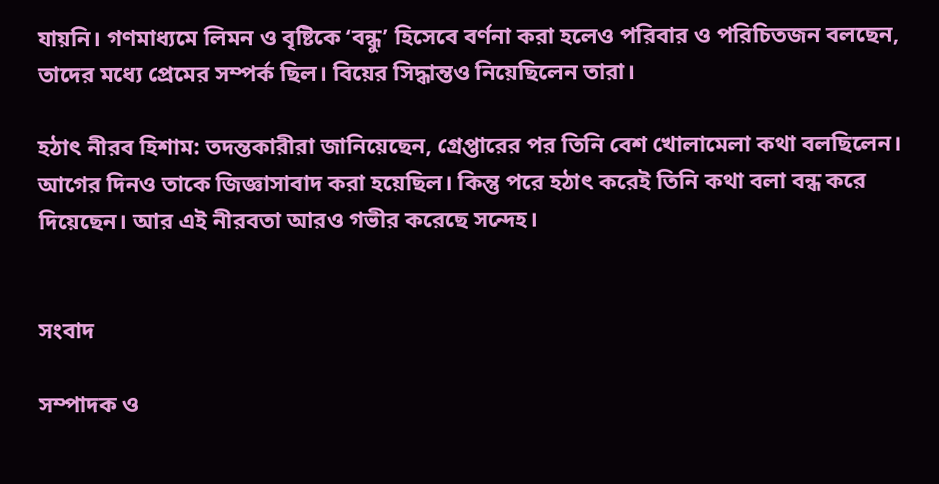যায়নি। গণমাধ্যমে লিমন ও বৃষ্টিকে ‘বন্ধু’ হিসেবে বর্ণনা করা হলেও পরিবার ও পরিচিতজন বলছেন, তাদের মধ্যে প্রেমের সম্পর্ক ছিল। বিয়ের সিদ্ধান্তও নিয়েছিলেন তারা।

হঠাৎ নীরব হিশাম: তদন্তকারীরা জানিয়েছেন, গ্রেপ্তারের পর তিনি বেশ খোলামেলা কথা বলছিলেন। আগের দিনও তাকে জিজ্ঞাসাবাদ করা হয়েছিল। কিন্তু পরে হঠাৎ করেই তিনি কথা বলা বন্ধ করে দিয়েছেন। আর এই নীরবতা আরও গভীর করেছে সন্দেহ।


সংবাদ

সম্পাদক ও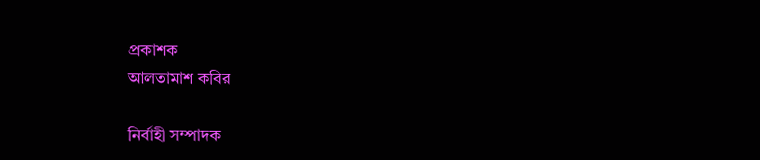প্রকাশক
আলতামাশ কবির

নির্বাহী সম্পাদক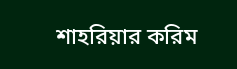শাহরিয়ার করিম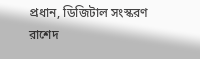প্রধান, ডিজিটাল সংস্করণ
রাশেদ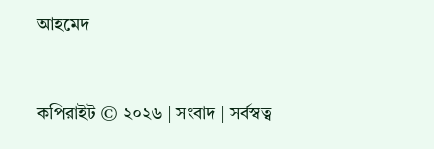আহমেদ


কপিরাইট © ২০২৬ | সংবাদ | সর্বস্বত্ব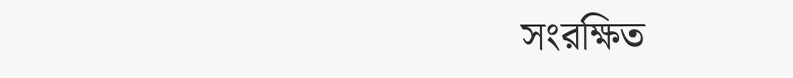সংরক্ষিত